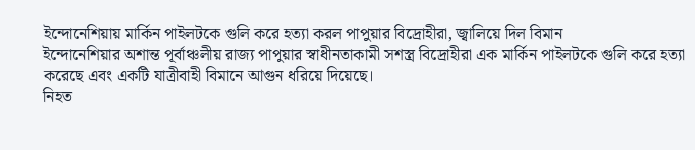ইন্দোনেশিয়ায় মার্কিন পাইলটকে গুলি করে হত্যা করল পাপুয়ার বিদ্রোহীরা, জ্বালিয়ে দিল বিমান
ইন্দোনেশিয়ার অশান্ত পূর্বাঞ্চলীয় রাজ্য পাপুয়ার স্বাধীনতাকামী সশস্ত্র বিদ্রোহীরা এক মার্কিন পাইলটকে গুলি করে হত্যা করেছে এবং একটি যাত্রীবাহী বিমানে আগুন ধরিয়ে দিয়েছে।
নিহত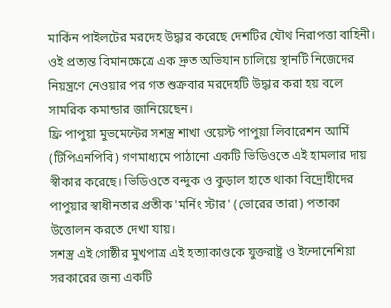মার্কিন পাইলটের মরদেহ উদ্ধার করেছে দেশটির যৌথ নিরাপত্তা বাহিনী। ওই প্রত্যন্ত বিমানক্ষেত্রে এক দ্রুত অভিযান চালিয়ে স্থানটি নিজেদের নিয়ন্ত্রণে নেওয়ার পর গত শুক্রবার মরদেহটি উদ্ধার করা হয় বলে সামরিক কমান্ডার জানিয়েছেন।
ফ্রি পাপুয়া মুভমেন্টের সশস্ত্র শাখা ওয়েস্ট পাপুয়া লিবারেশন আর্মি (টিপিএনপিবি) গণমাধ্যমে পাঠানো একটি ভিডিওতে এই হামলার দায় স্বীকার করেছে। ভিডিওতে বন্দুক ও কুড়াল হাতে থাকা বিদ্রোহীদের পাপুয়ার স্বাধীনতার প্রতীক 'মর্নিং স্টার' (ভোরের তারা) পতাকা উত্তোলন করতে দেখা যায়।
সশস্ত্র এই গোষ্ঠীর মুখপাত্র এই হত্যাকাণ্ডকে যুক্তরাষ্ট্র ও ইন্দোনেশিয়া সরকারের জন্য একটি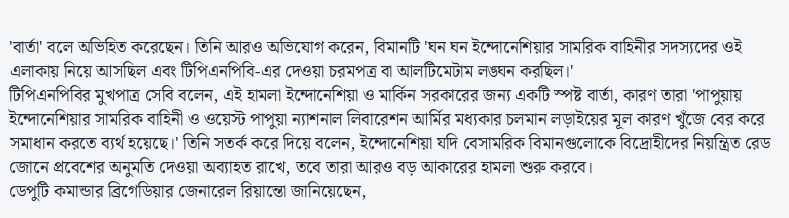'বার্তা' বলে অভিহিত করেছেন। তিনি আরও অভিযোগ করেন, বিমানটি 'ঘন ঘন ইন্দোনেশিয়ার সামরিক বাহিনীর সদস্যদের ওই এলাকায় নিয়ে আসছিল এবং টিপিএনপিবি-এর দেওয়া চরমপত্র বা আলটিমেটাম লঙ্ঘন করছিল।'
টিপিএনপিবির মুখপাত্র সেবি বলেন, এই হামলা ইন্দোনেশিয়া ও মার্কিন সরকারের জন্য একটি স্পষ্ট বার্তা, কারণ তারা 'পাপুয়ায় ইন্দোনেশিয়ার সামরিক বাহিনী ও ওয়েস্ট পাপুয়া ন্যাশনাল লিবারেশন আর্মির মধ্যকার চলমান লড়াইয়ের মূল কারণ খুঁজে বের করে সমাধান করতে ব্যর্থ হয়েছে।' তিনি সতর্ক করে দিয়ে বলেন, ইন্দোনেশিয়া যদি বেসামরিক বিমানগুলোকে বিদ্রোহীদের নিয়ন্ত্রিত রেড জোনে প্রবেশের অনুমতি দেওয়া অব্যাহত রাখে, তবে তারা আরও বড় আকারের হামলা শুরু করবে।
ডেপুটি কমান্ডার ব্রিগেডিয়ার জেনারেল রিয়ান্তো জানিয়েছেন,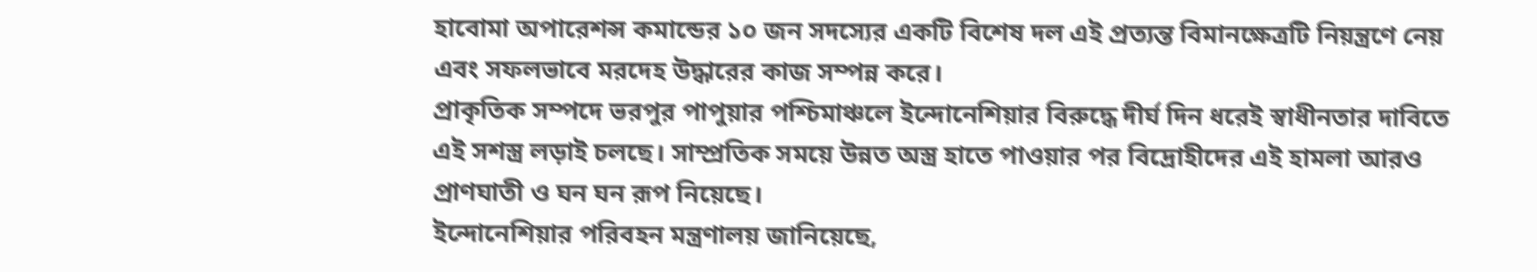হাবোমা অপারেশন্স কমান্ডের ১০ জন সদস্যের একটি বিশেষ দল এই প্রত্যন্ত বিমানক্ষেত্রটি নিয়ন্ত্রণে নেয় এবং সফলভাবে মরদেহ উদ্ধারের কাজ সম্পন্ন করে।
প্রাকৃতিক সম্পদে ভরপুর পাপুয়ার পশ্চিমাঞ্চলে ইন্দোনেশিয়ার বিরুদ্ধে দীর্ঘ দিন ধরেই স্বাধীনতার দাবিতে এই সশস্ত্র লড়াই চলছে। সাম্প্রতিক সময়ে উন্নত অস্ত্র হাতে পাওয়ার পর বিদ্রোহীদের এই হামলা আরও প্রাণঘাতী ও ঘন ঘন রূপ নিয়েছে।
ইন্দোনেশিয়ার পরিবহন মন্ত্রণালয় জানিয়েছে,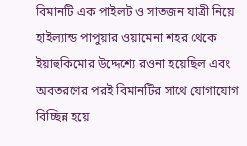বিমানটি এক পাইলট ও সাতজন যাত্রী নিয়ে হাইল্যান্ড পাপুয়ার ওয়ামেনা শহর থেকে ইয়াহুকিমোর উদ্দেশ্যে রওনা হয়েছিল এবং অবতরণের পরই বিমানটির সাথে যোগাযোগ বিচ্ছিন্ন হয়ে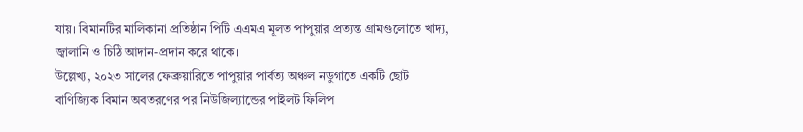যায়। বিমানটির মালিকানা প্রতিষ্ঠান পিটি এএমএ মূলত পাপুয়ার প্রত্যন্ত গ্রামগুলোতে খাদ্য, জ্বালানি ও চিঠি আদান-প্রদান করে থাকে।
উল্লেখ্য, ২০২৩ সালের ফেব্রুয়ারিতে পাপুয়ার পার্বত্য অঞ্চল নডুগাতে একটি ছোট বাণিজ্যিক বিমান অবতরণের পর নিউজিল্যান্ডের পাইলট ফিলিপ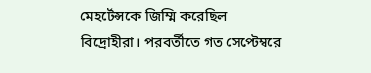মেহর্টেন্সকে জিম্মি করেছিল বিদ্রোহীরা। পরবর্তীতে গত সেপ্টেম্বরে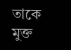তাকে মুক্ত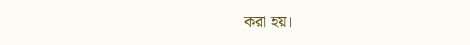করা হয়।